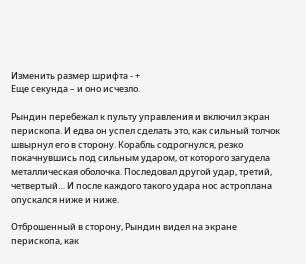Изменить размер шрифта - +
Еще секунда – и оно исчезло.

Рындин перебежал к пульту управления и включил экран перископа. И едва он успел сделать это, как сильный толчок швырнул его в сторону. Корабль содрогнулся, резко покачнувшись под сильным ударом, от которого загудела металлическая оболочка. Последовал другой удар, третий, четвертый… И после каждого такого удара нос астроплана опускался ниже и ниже.

Отброшенный в сторону, Рындин видел на экране перископа, как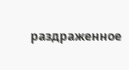раздраженное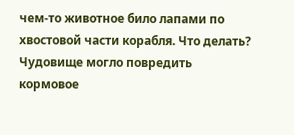чем-то животное било лапами по хвостовой части корабля. Что делать? Чудовище могло повредить кормовое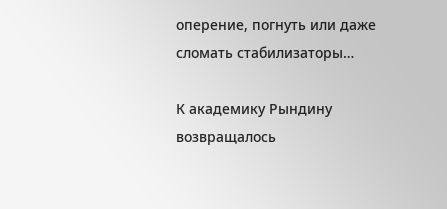оперение, погнуть или даже сломать стабилизаторы…

К академику Рындину возвращалось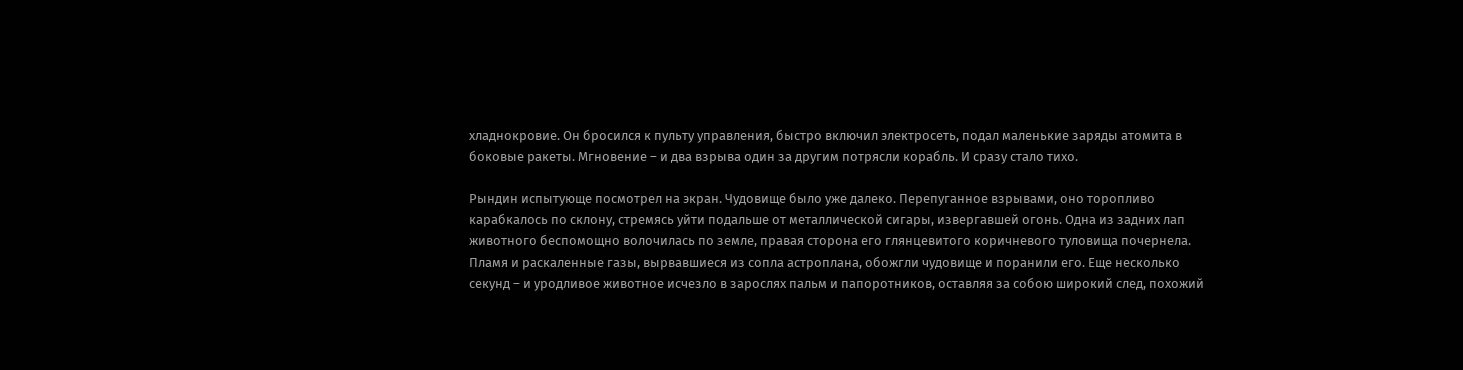хладнокровие. Он бросился к пульту управления, быстро включил электросеть, подал маленькие заряды атомита в боковые ракеты. Мгновение – и два взрыва один за другим потрясли корабль. И сразу стало тихо.

Рындин испытующе посмотрел на экран. Чудовище было уже далеко. Перепуганное взрывами, оно торопливо карабкалось по склону, стремясь уйти подальше от металлической сигары, извергавшей огонь. Одна из задних лап животного беспомощно волочилась по земле, правая сторона его глянцевитого коричневого туловища почернела. Пламя и раскаленные газы, вырвавшиеся из сопла астроплана, обожгли чудовище и поранили его. Еще несколько секунд – и уродливое животное исчезло в зарослях пальм и папоротников, оставляя за собою широкий след, похожий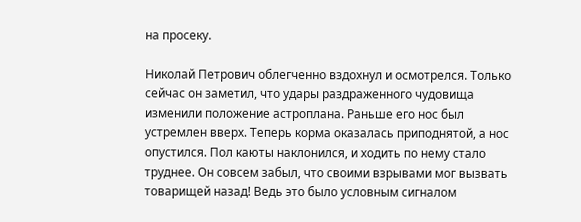на просеку.

Николай Петрович облегченно вздохнул и осмотрелся. Только сейчас он заметил, что удары раздраженного чудовища изменили положение астроплана. Раньше его нос был устремлен вверх. Теперь корма оказалась приподнятой, а нос опустился. Пол каюты наклонился, и ходить по нему стало труднее. Он совсем забыл, что своими взрывами мог вызвать товарищей назад! Ведь это было условным сигналом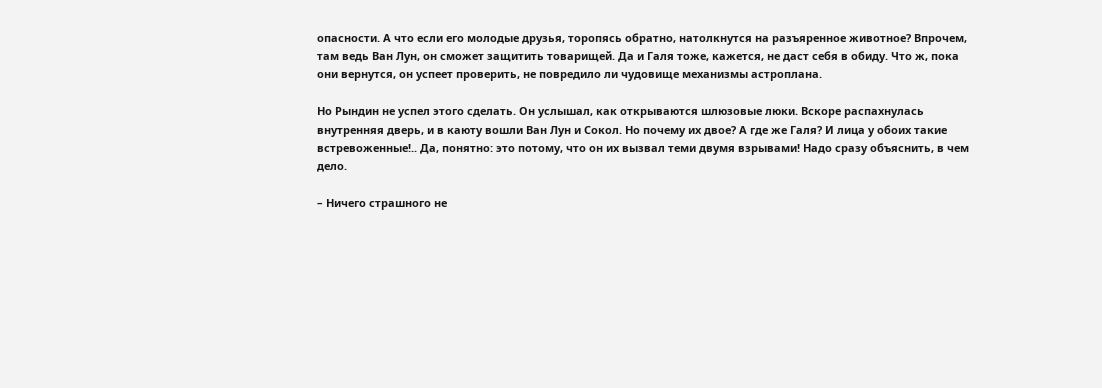опасности. А что если его молодые друзья, торопясь обратно, натолкнутся на разъяренное животное? Впрочем, там ведь Ван Лун, он сможет защитить товарищей. Да и Галя тоже, кажется, не даст себя в обиду. Что ж, пока они вернутся, он успеет проверить, не повредило ли чудовище механизмы астроплана.

Но Рындин не успел этого сделать. Он услышал, как открываются шлюзовые люки. Вскоре распахнулась внутренняя дверь, и в каюту вошли Ван Лун и Сокол. Но почему их двое? А где же Галя? И лица у обоих такие встревоженные!.. Да, понятно: это потому, что он их вызвал теми двумя взрывами! Надо сразу объяснить, в чем дело.

– Ничего страшного не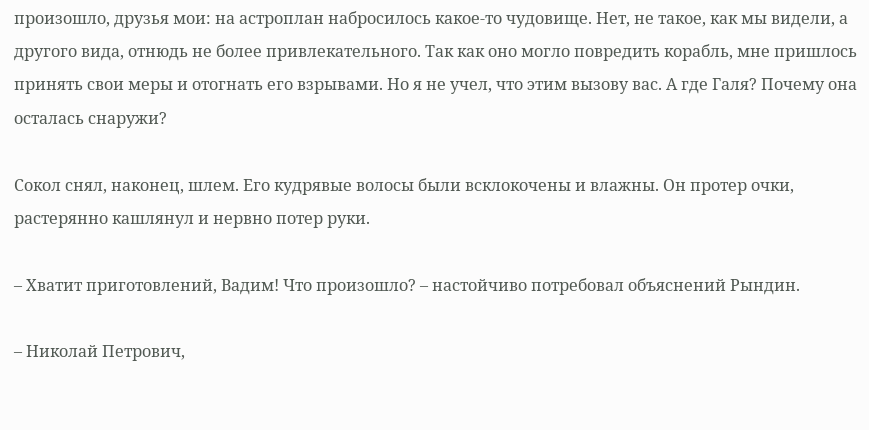произошло, друзья мои: на астроплан набросилось какое-то чудовище. Нет, не такое, как мы видели, а другого вида, отнюдь не более привлекательного. Так как оно могло повредить корабль, мне пришлось принять свои меры и отогнать его взрывами. Но я не учел, что этим вызову вас. А где Галя? Почему она осталась снаружи?

Сокол снял, наконец, шлем. Его кудрявые волосы были всклокочены и влажны. Он протер очки, растерянно кашлянул и нервно потер руки.

– Хватит приготовлений, Вадим! Что произошло? – настойчиво потребовал объяснений Рындин.

– Николай Петрович,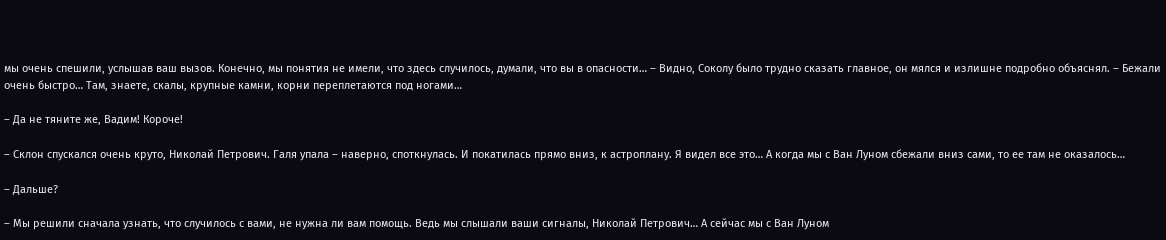мы очень спешили, услышав ваш вызов. Конечно, мы понятия не имели, что здесь случилось, думали, что вы в опасности… – Видно, Соколу было трудно сказать главное, он мялся и излишне подробно объяснял. – Бежали очень быстро… Там, знаете, скалы, крупные камни, корни переплетаются под ногами…

– Да не тяните же, Вадим! Короче!

– Склон спускался очень круто, Николай Петрович. Галя упала – наверно, споткнулась. И покатилась прямо вниз, к астроплану. Я видел все это… А когда мы с Ван Луном сбежали вниз сами, то ее там не оказалось…

– Дальше?

– Мы решили сначала узнать, что случилось с вами, не нужна ли вам помощь. Ведь мы слышали ваши сигналы, Николай Петрович… А сейчас мы с Ван Луном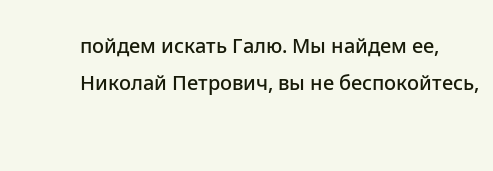пойдем искать Галю. Мы найдем ее, Николай Петрович, вы не беспокойтесь,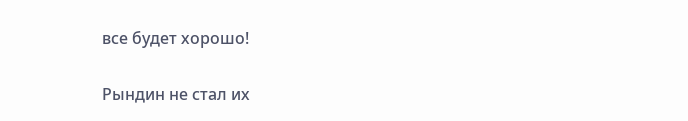все будет хорошо!

Рындин не стал их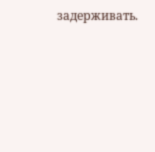задерживать.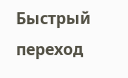Быстрый переход